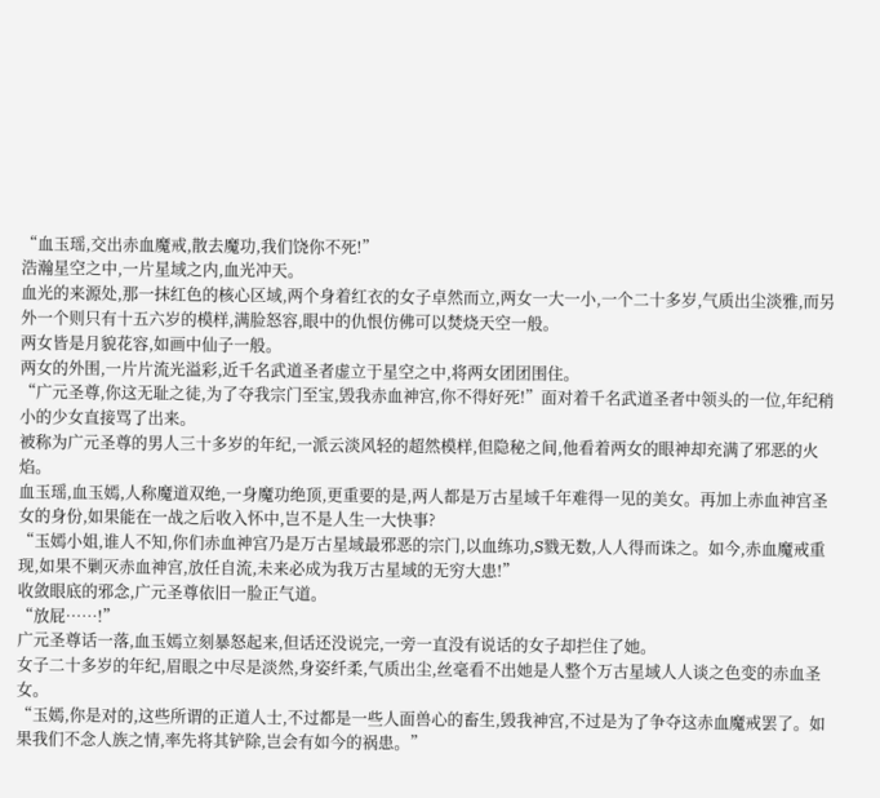“血玉瑶,交出赤血魔戒,散去魔功,我们饶你不死!”
浩瀚星空之中,一片星域之内,血光冲天。
血光的来源处,那一抹红色的核心区域,两个身着红衣的女子卓然而立,两女一大一小,一个二十多岁,气质出尘淡雅,而另外一个则只有十五六岁的模样,满脸怒容,眼中的仇恨仿佛可以焚烧天空一般。
两女皆是月貌花容,如画中仙子一般。
两女的外围,一片片流光溢彩,近千名武道圣者虚立于星空之中,将两女团团围住。
“广元圣尊,你这无耻之徒,为了夺我宗门至宝,毁我赤血神宫,你不得好死!”面对着千名武道圣者中领头的一位,年纪稍小的少女直接骂了出来。
被称为广元圣尊的男人三十多岁的年纪,一派云淡风轻的超然模样,但隐秘之间,他看着两女的眼神却充满了邪恶的火焰。
血玉瑶,血玉嫣,人称魔道双绝,一身魔功绝顶,更重要的是,两人都是万古星域千年难得一见的美女。再加上赤血神宫圣女的身份,如果能在一战之后收入怀中,岂不是人生一大快事?
“玉嫣小姐,谁人不知,你们赤血神宫乃是万古星域最邪恶的宗门,以血练功,S戮无数,人人得而诛之。如今,赤血魔戒重现,如果不剿灭赤血神宫,放任自流,未来必成为我万古星域的无穷大患!”
收敛眼底的邪念,广元圣尊依旧一脸正气道。
“放屁……!”
广元圣尊话一落,血玉嫣立刻暴怒起来,但话还没说完,一旁一直没有说话的女子却拦住了她。
女子二十多岁的年纪,眉眼之中尽是淡然,身姿纤柔,气质出尘,丝毫看不出她是人整个万古星域人人谈之色变的赤血圣女。
“玉嫣,你是对的,这些所谓的正道人士,不过都是一些人面兽心的畜生,毁我神宫,不过是为了争夺这赤血魔戒罢了。如果我们不念人族之情,率先将其铲除,岂会有如今的祸患。”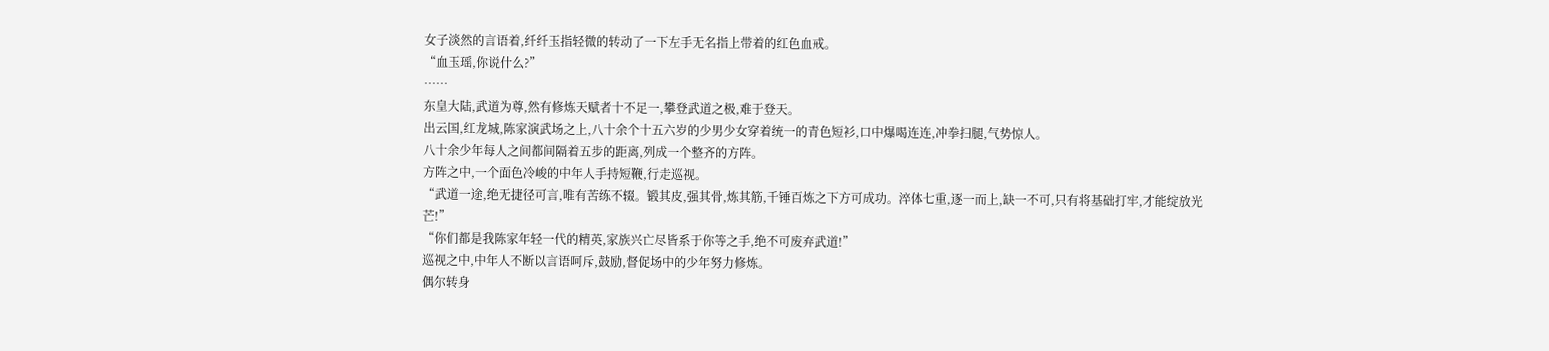女子淡然的言语着,纤纤玉指轻微的转动了一下左手无名指上带着的红色血戒。
“血玉瑶,你说什么?”
……
东皇大陆,武道为尊,然有修炼天赋者十不足一,攀登武道之极,难于登天。
出云国,红龙城,陈家演武场之上,八十余个十五六岁的少男少女穿着统一的青色短衫,口中爆喝连连,冲拳扫腿,气势惊人。
八十余少年每人之间都间隔着五步的距离,列成一个整齐的方阵。
方阵之中,一个面色冷峻的中年人手持短鞭,行走巡视。
“武道一途,绝无捷径可言,唯有苦练不辍。锻其皮,强其骨,炼其筋,千锤百炼之下方可成功。淬体七重,逐一而上,缺一不可,只有将基础打牢,才能绽放光芒!”
“你们都是我陈家年轻一代的精英,家族兴亡尽皆系于你等之手,绝不可废弃武道!”
巡视之中,中年人不断以言语呵斥,鼓励,督促场中的少年努力修炼。
偶尔转身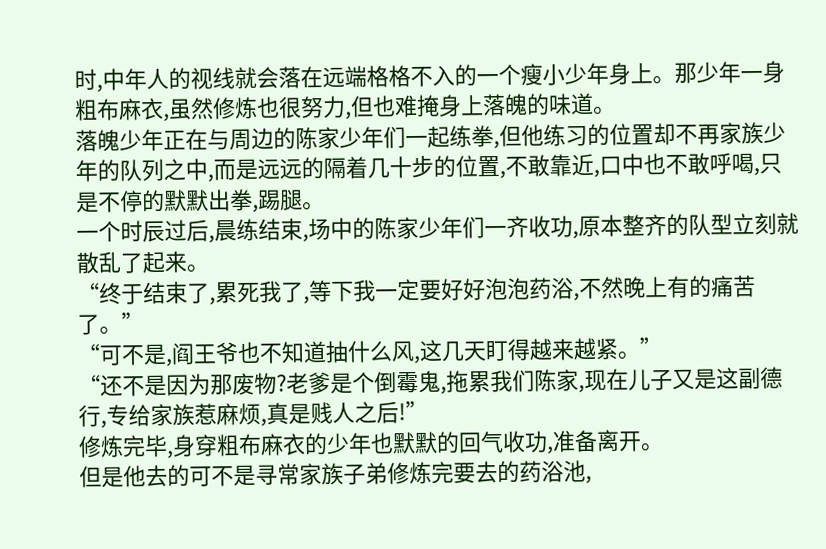时,中年人的视线就会落在远端格格不入的一个瘦小少年身上。那少年一身粗布麻衣,虽然修炼也很努力,但也难掩身上落魄的味道。
落魄少年正在与周边的陈家少年们一起练拳,但他练习的位置却不再家族少年的队列之中,而是远远的隔着几十步的位置,不敢靠近,口中也不敢呼喝,只是不停的默默出拳,踢腿。
一个时辰过后,晨练结束,场中的陈家少年们一齐收功,原本整齐的队型立刻就散乱了起来。
“终于结束了,累死我了,等下我一定要好好泡泡药浴,不然晚上有的痛苦了。”
“可不是,阎王爷也不知道抽什么风,这几天盯得越来越紧。”
“还不是因为那废物?老爹是个倒霉鬼,拖累我们陈家,现在儿子又是这副德行,专给家族惹麻烦,真是贱人之后!”
修炼完毕,身穿粗布麻衣的少年也默默的回气收功,准备离开。
但是他去的可不是寻常家族子弟修炼完要去的药浴池,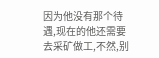因为他没有那个待遇,现在的他还需要去采矿做工,不然,别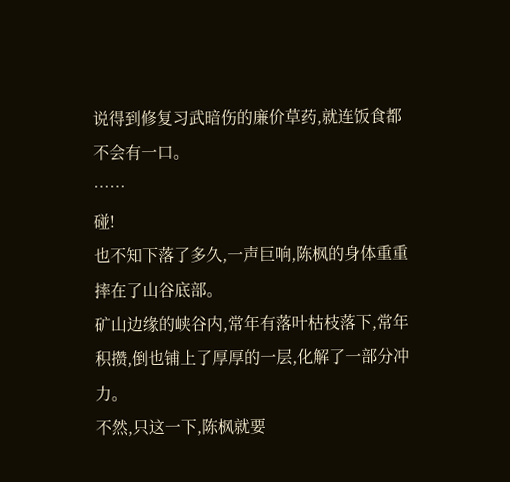说得到修复习武暗伤的廉价草药,就连饭食都不会有一口。
……
碰!
也不知下落了多久,一声巨响,陈枫的身体重重摔在了山谷底部。
矿山边缘的峡谷内,常年有落叶枯枝落下,常年积攒,倒也铺上了厚厚的一层,化解了一部分冲力。
不然,只这一下,陈枫就要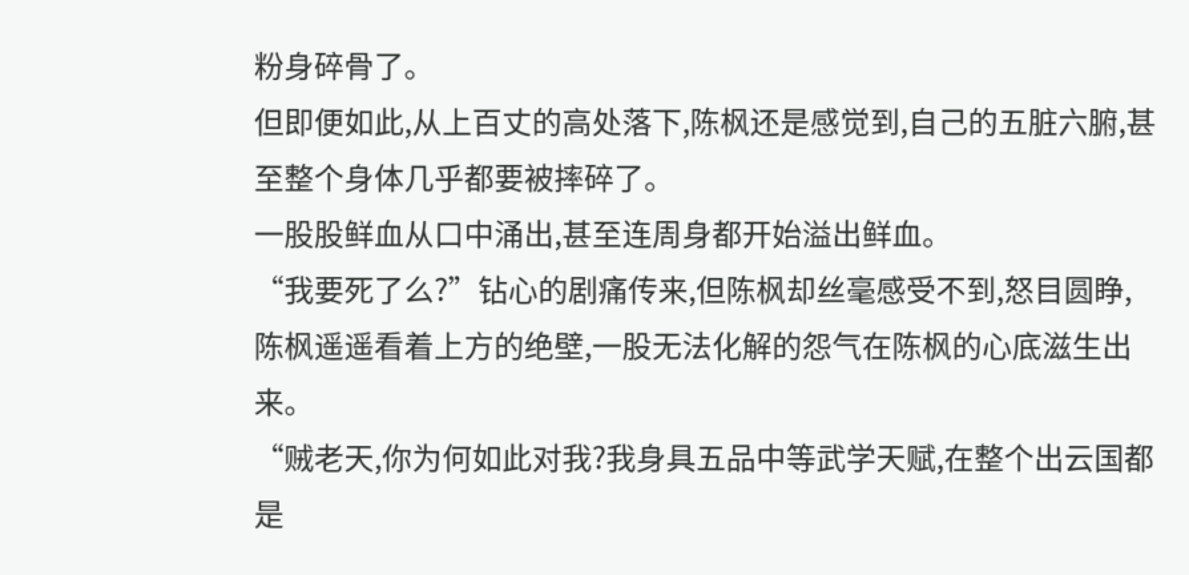粉身碎骨了。
但即便如此,从上百丈的高处落下,陈枫还是感觉到,自己的五脏六腑,甚至整个身体几乎都要被摔碎了。
一股股鲜血从口中涌出,甚至连周身都开始溢出鲜血。
“我要死了么?”钻心的剧痛传来,但陈枫却丝毫感受不到,怒目圆睁,陈枫遥遥看着上方的绝壁,一股无法化解的怨气在陈枫的心底滋生出来。
“贼老天,你为何如此对我?我身具五品中等武学天赋,在整个出云国都是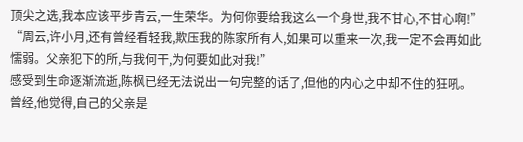顶尖之选,我本应该平步青云,一生荣华。为何你要给我这么一个身世,我不甘心,不甘心啊!”
“周云,许小月,还有曾经看轻我,欺压我的陈家所有人,如果可以重来一次,我一定不会再如此懦弱。父亲犯下的所,与我何干,为何要如此对我!”
感受到生命逐渐流逝,陈枫已经无法说出一句完整的话了,但他的内心之中却不住的狂吼。
曾经,他觉得,自己的父亲是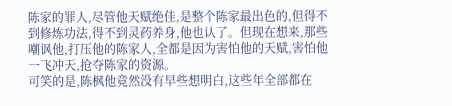陈家的罪人,尽管他天赋绝佳,是整个陈家最出色的,但得不到修炼功法,得不到灵药养身,他也认了。但现在想来,那些嘲讽他,打压他的陈家人,全都是因为害怕他的天赋,害怕他一飞冲天,抢夺陈家的资源。
可笑的是,陈枫他竟然没有早些想明白,这些年全部都在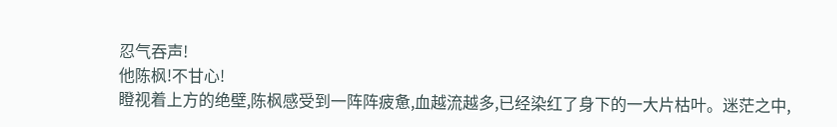忍气吞声!
他陈枫!不甘心!
瞪视着上方的绝壁,陈枫感受到一阵阵疲惫,血越流越多,已经染红了身下的一大片枯叶。迷茫之中,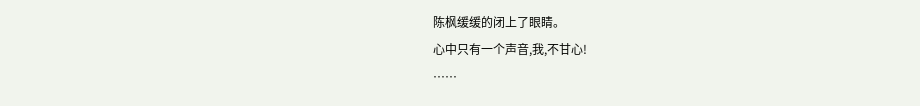陈枫缓缓的闭上了眼睛。
心中只有一个声音,我,不甘心!
……